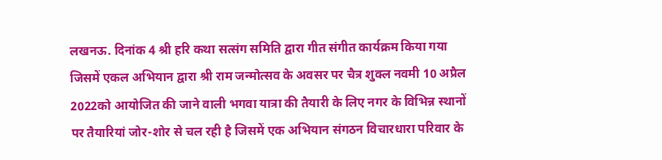लखनऊ. दिनांक 4 श्री हरि कथा सत्संग समिति द्वारा गीत संगीत कार्यक्रम किया गया जिसमें एकल अभियान द्वारा श्री राम जन्मोत्सव के अवसर पर चैत्र शुक्ल नवमी 10 अप्रैल 2022को आयोजित की जाने वाली भगवा यात्रा की तैयारी के लिए नगर के विभिन्न स्थानों पर तैयारियां जोर-शोर से चल रही है जिसमें एक अभियान संगठन विचारधारा परिवार के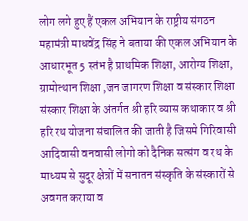लोग लगे हुए हैं एकल अभियान के राष्ट्रीय संगठन महामंत्री माधवेंद्र सिंह ने बताया की एकल अभियान के आधारभूत 5 स्तंभ है प्राथमिक शिक्षा, आरोग्य शिक्षा, ग्रामोत्थान शिक्षा ,जन जागरण शिक्षा व संस्कार शिक्षा
संस्कार शिक्षा के अंतर्गत श्री हरि व्यास कथाकार व श्री हरि रथ योजना संचालित की जाती है जिसमे गिरिवासी आदिवासी वनवासी लोगो को दैनिक सत्संग व रथ के माध्यम से सुदूर क्षेत्रों में सनातन संस्कृति के संस्कारों से अवगत कराया व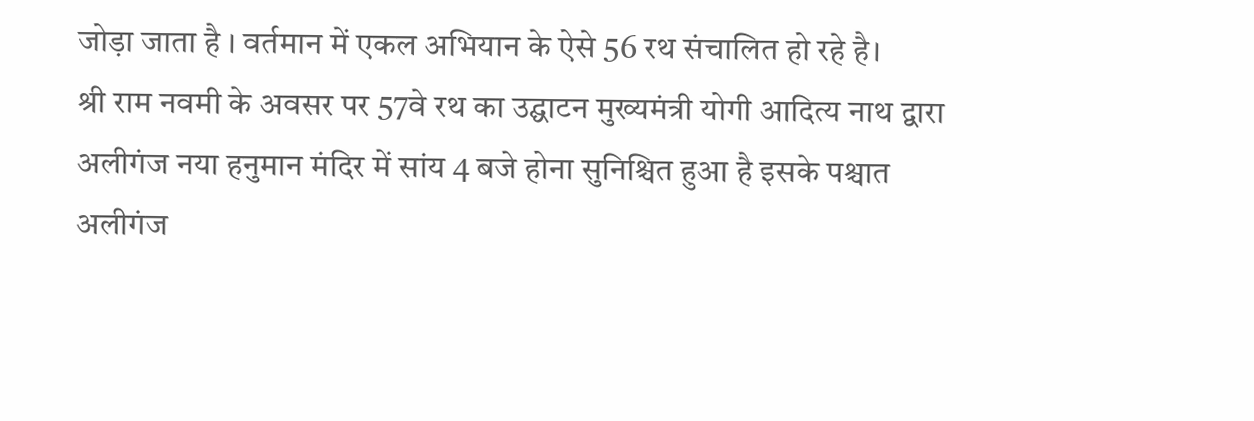जोड़ा जाता है । वर्तमान में एकल अभियान के ऐसे 56 रथ संचालित हो रहे है।
श्री राम नवमी के अवसर पर 57वे रथ का उद्घाटन मुख्यमंत्री योगी आदित्य नाथ द्वारा अलीगंज नया हनुमान मंदिर में सांय 4 बजे होना सुनिश्चित हुआ है इसके पश्चात अलीगंज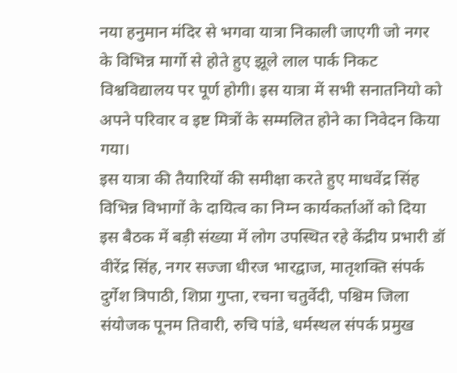नया हनुमान मंदिर से भगवा यात्रा निकाली जाएगी जो नगर के विभिन्न मार्गो से होते हुए झूले लाल पार्क निकट विश्वविद्यालय पर पूर्ण होगी। इस यात्रा में सभी सनातनियो को अपने परिवार व इष्ट मित्रों के सम्मलित होने का निवेदन किया गया।
इस यात्रा की तैयारियों की समीक्षा करते हुए माधवेंद्र सिंह विभिन्न विभागों के दायित्व का निम्न कार्यकर्ताओं को दिया इस बैठक में बड़ी संख्या में लोग उपस्थित रहे केंद्रीय प्रभारी डॉ वीरेंद्र सिंह, नगर सज्जा धीरज भारद्वाज, मातृशक्ति संपर्क दुर्गेश त्रिपाठी, शिप्रा गुप्ता, रचना चतुर्वेदी, पश्चिम जिला संयोजक पूनम तिवारी, रुचि पांडे, धर्मस्थल संपर्क प्रमुख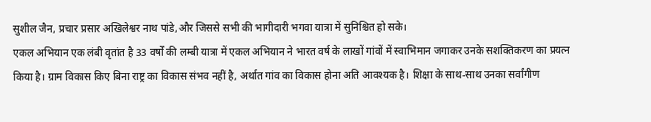सुशील जैन, प्रचार प्रसार अखिलेश्वर नाथ पांडे,और जिससे सभी की भागीदारी भगवा यात्रा में सुनिश्चित हो सके।
एकल अभियान एक लंबी वृतांत है 33 वर्षों की लम्बी यात्रा में एकल अभियान ने भारत वर्ष के लाखों गांवों में स्वाभिमान जगाकर उनके सशक्तिकरण का प्रयत्न किया है। ग्राम विकास किए बिना राष्ट्र का विकास संभव नहीं है, अर्थात गांव का विकास होना अति आवश्यक है। शिक्षा के साथ-साथ उनका सर्वांगीण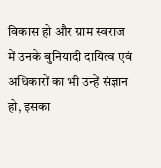विकास हो और ग्राम स्वराज में उनके बुनियादी दायित्व एवं अधिकारों का भी उन्हें संज्ञान हो, इसका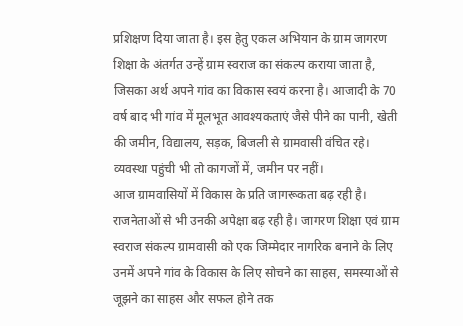प्रशिक्षण दिया जाता है। इस हेतु एकल अभियान के ग्राम जागरण शिक्षा के अंतर्गत उन्हें ग्राम स्वराज का संकल्प कराया जाता है, जिसका अर्थ अपने गांव का विकास स्वयं करना है। आजादी के 70 वर्ष बाद भी गांव में मूलभूत आवश्यकताएं जैसे पीने का पानी, खेती की जमीन, विद्यालय, सड़क, बिजली से ग्रामवासी वंचित रहे। व्यवस्था पहुंची भी तो कागजों में, जमीन पर नहीं।
आज ग्रामवासियों में विकास के प्रति जागरूकता बढ़ रही है। राजनेताओं से भी उनकी अपेक्षा बढ़ रही है। जागरण शिक्षा एवं ग्राम स्वराज संकल्प ग्रामवासी को एक जिम्मेदार नागरिक बनाने के लिए उनमें अपने गांव के विकास के लिए सोचने का साहस, समस्याओं से जूझने का साहस और सफल होने तक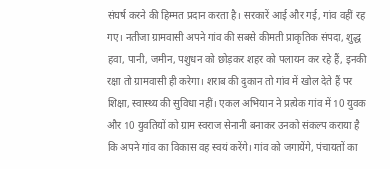संघर्ष करने की हिम्मत प्रदान करता है। सरकारें आई और गई, गांव वहीं रह गए। नतीजा ग्रामवासी अपने गांव की सबसे कीमती प्राकृतिक संपदा, शुद्ध हवा, पानी, जमीन, पशुधन को छोड़कर शहर को पलायन कर रहे हैं, इनकी रक्षा तो ग्रामवासी ही करेगा। शराब की दुकान तो गांव में खोल देते हैं पर शिक्षा, स्वास्थ्य की सुविधा नहीं। एकल अभियान ने प्रत्येक गांव में 10 युवक और 10 युवतियों को ग्राम स्वराज सेनानी बनाकर उनको संकल्प कराया है कि अपने गांव का विकास वह स्वयं करेंगे। गांव को जगायेंगे, पंचायतों का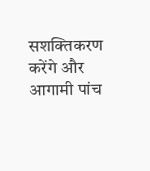सशक्तिकरण करेंगे और आगामी पांच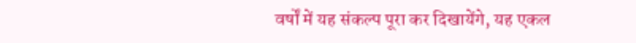वर्षों में यह संकल्प पूरा कर दिखायेंगे, यह एकल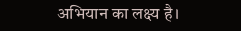अभियान का लक्ष्य है।